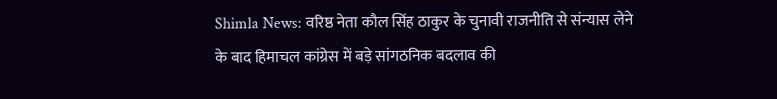Shimla News: वरिष्ठ नेता कौल सिंह ठाकुर के चुनावी राजनीति से संन्यास लेने के बाद हिमाचल कांग्रेस में बड़े सांगठनिक बदलाव की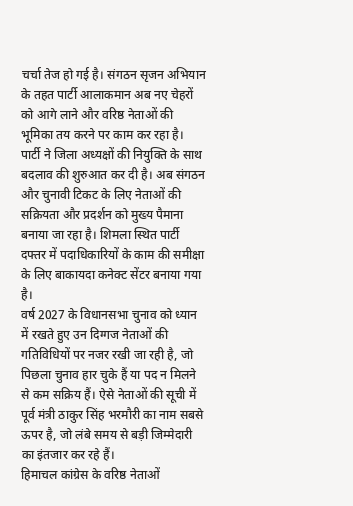चर्चा तेज हो गई है। संगठन सृजन अभियान के तहत पार्टी आलाकमान अब नए चेहरों को आगे लाने और वरिष्ठ नेताओं की भूमिका तय करने पर काम कर रहा है।
पार्टी ने जिला अध्यक्षों की नियुक्ति के साथ बदलाव की शुरुआत कर दी है। अब संगठन और चुनावी टिकट के लिए नेताओं की सक्रियता और प्रदर्शन को मुख्य पैमाना बनाया जा रहा है। शिमला स्थित पार्टी दफ्तर में पदाधिकारियों के काम की समीक्षा के लिए बाकायदा कनेक्ट सेंटर बनाया गया है।
वर्ष 2027 के विधानसभा चुनाव को ध्यान में रखते हुए उन दिग्गज नेताओं की गतिविधियों पर नजर रखी जा रही है, जो पिछला चुनाव हार चुके हैं या पद न मिलने से कम सक्रिय हैं। ऐसे नेताओं की सूची में पूर्व मंत्री ठाकुर सिंह भरमौरी का नाम सबसे ऊपर है, जो लंबे समय से बड़ी जिम्मेदारी का इंतजार कर रहे हैं।
हिमाचल कांग्रेस के वरिष्ठ नेताओं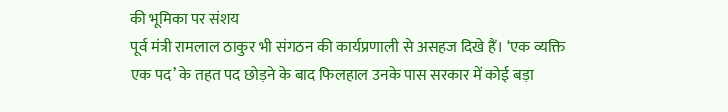की भूमिका पर संशय
पूर्व मंत्री रामलाल ठाकुर भी संगठन की कार्यप्रणाली से असहज दिखे हैं। ‘एक व्यक्ति एक पद’ के तहत पद छोड़ने के बाद फिलहाल उनके पास सरकार में कोई बड़ा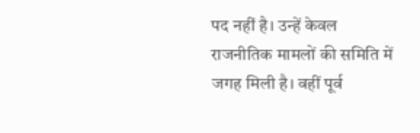पद नहीं है। उन्हें केवल राजनीतिक मामलों की समिति में जगह मिली है। वहीं पूर्व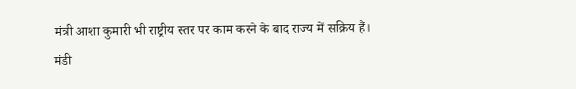मंत्री आशा कुमारी भी राष्ट्रीय स्तर पर काम करने के बाद राज्य में सक्रिय हैं।
मंडी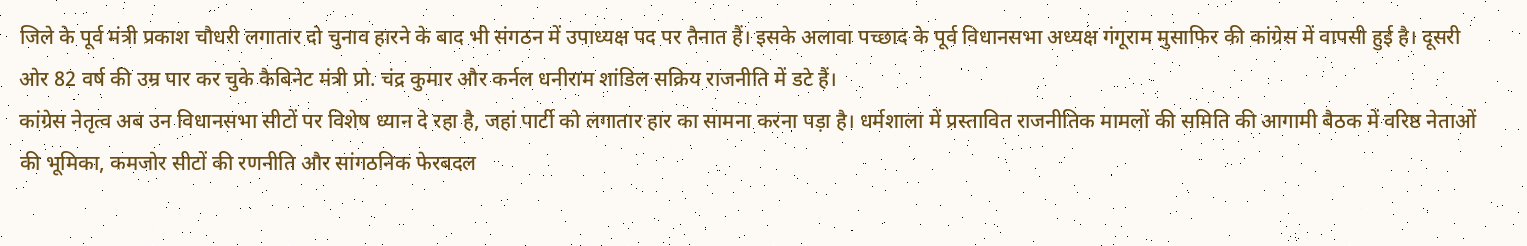जिले के पूर्व मंत्री प्रकाश चौधरी लगातार दो चुनाव हारने के बाद भी संगठन में उपाध्यक्ष पद पर तैनात हैं। इसके अलावा पच्छाद के पूर्व विधानसभा अध्यक्ष गंगूराम मुसाफिर की कांग्रेस में वापसी हुई है। दूसरी ओर 82 वर्ष की उम्र पार कर चुके कैबिनेट मंत्री प्रो. चंद्र कुमार और कर्नल धनीराम शांडिल सक्रिय राजनीति में डटे हैं।
कांग्रेस नेतृत्व अब उन विधानसभा सीटों पर विशेष ध्यान दे रहा है, जहां पार्टी को लगातार हार का सामना करना पड़ा है। धर्मशाला में प्रस्तावित राजनीतिक मामलों की समिति की आगामी बैठक में वरिष्ठ नेताओं की भूमिका, कमजोर सीटों की रणनीति और सांगठनिक फेरबदल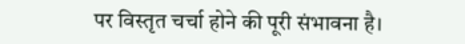पर विस्तृत चर्चा होने की पूरी संभावना है।